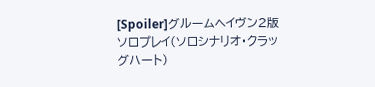[Spoiler]グルームヘイヴン2版 ソロプレイ(ソロシナリオ・クラッグハート)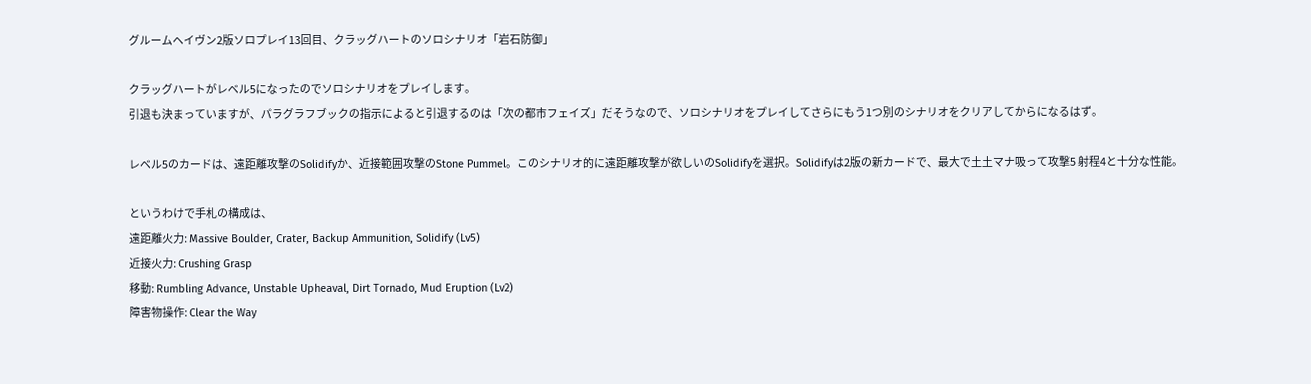グルームヘイヴン2版ソロプレイ13回目、クラッグハートのソロシナリオ「岩石防御」

クラッグハートがレベル5になったのでソロシナリオをプレイします。
引退も決まっていますが、パラグラフブックの指示によると引退するのは「次の都市フェイズ」だそうなので、ソロシナリオをプレイしてさらにもう1つ別のシナリオをクリアしてからになるはず。

レベル5のカードは、遠距離攻撃のSolidifyか、近接範囲攻撃のStone Pummel。このシナリオ的に遠距離攻撃が欲しいのSolidifyを選択。Solidifyは2版の新カードで、最大で土土マナ吸って攻撃5 射程4と十分な性能。

というわけで手札の構成は、
遠距離火力: Massive Boulder, Crater, Backup Ammunition, Solidify (Lv5)
近接火力: Crushing Grasp
移動: Rumbling Advance, Unstable Upheaval, Dirt Tornado, Mud Eruption (Lv2)
障害物操作: Clear the Way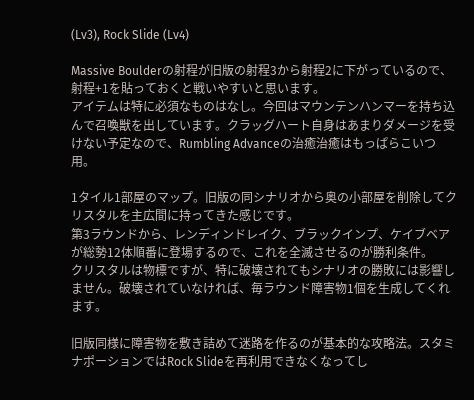(Lv3), Rock Slide (Lv4)

Massive Boulderの射程が旧版の射程3から射程2に下がっているので、射程+1を貼っておくと戦いやすいと思います。
アイテムは特に必須なものはなし。今回はマウンテンハンマーを持ち込んで召喚獣を出しています。クラッグハート自身はあまりダメージを受けない予定なので、Rumbling Advanceの治癒治癒はもっぱらこいつ用。

1タイル1部屋のマップ。旧版の同シナリオから奥の小部屋を削除してクリスタルを主広間に持ってきた感じです。
第3ラウンドから、レンディンドレイク、ブラックインプ、ケイブベアが総勢12体順番に登場するので、これを全滅させるのが勝利条件。
クリスタルは物標ですが、特に破壊されてもシナリオの勝敗には影響しません。破壊されていなければ、毎ラウンド障害物1個を生成してくれます。

旧版同様に障害物を敷き詰めて迷路を作るのが基本的な攻略法。スタミナポーションではRock Slideを再利用できなくなってし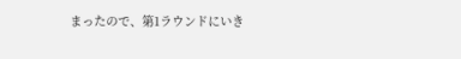まったので、第1ラウンドにいき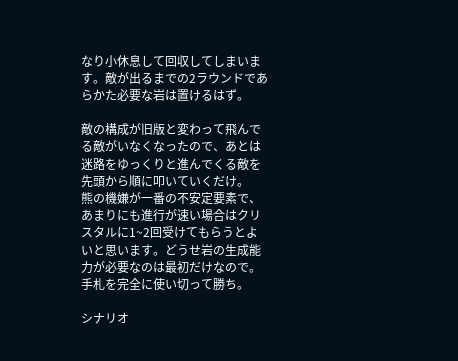なり小休息して回収してしまいます。敵が出るまでの2ラウンドであらかた必要な岩は置けるはず。

敵の構成が旧版と変わって飛んでる敵がいなくなったので、あとは迷路をゆっくりと進んでくる敵を先頭から順に叩いていくだけ。
熊の機嫌が一番の不安定要素で、あまりにも進行が速い場合はクリスタルに1~2回受けてもらうとよいと思います。どうせ岩の生成能力が必要なのは最初だけなので。
手札を完全に使い切って勝ち。

シナリオ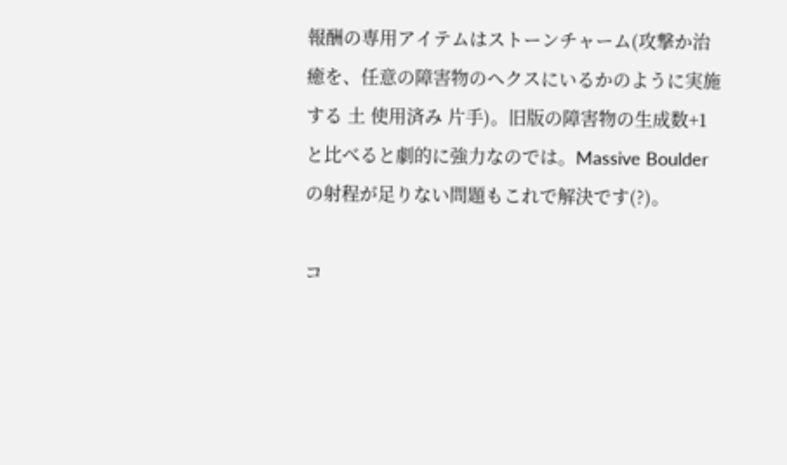報酬の専用アイテムはストーンチャーム(攻撃か治癒を、任意の障害物のヘクスにいるかのように実施する 土 使用済み 片手)。旧版の障害物の生成数+1と比べると劇的に強力なのでは。Massive Boulderの射程が足りない問題もこれで解決です(?)。

コ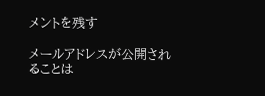メントを残す

メールアドレスが公開されることは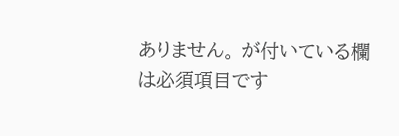ありません。 が付いている欄は必須項目です